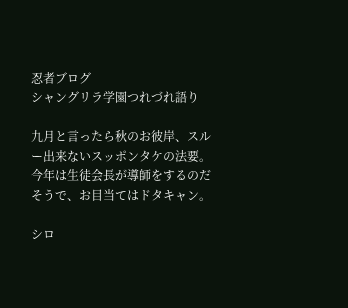忍者ブログ
シャングリラ学園つれづれ語り

九月と言ったら秋のお彼岸、スルー出来ないスッポンタケの法要。
今年は生徒会長が導師をするのだそうで、お目当てはドタキャン。

シロ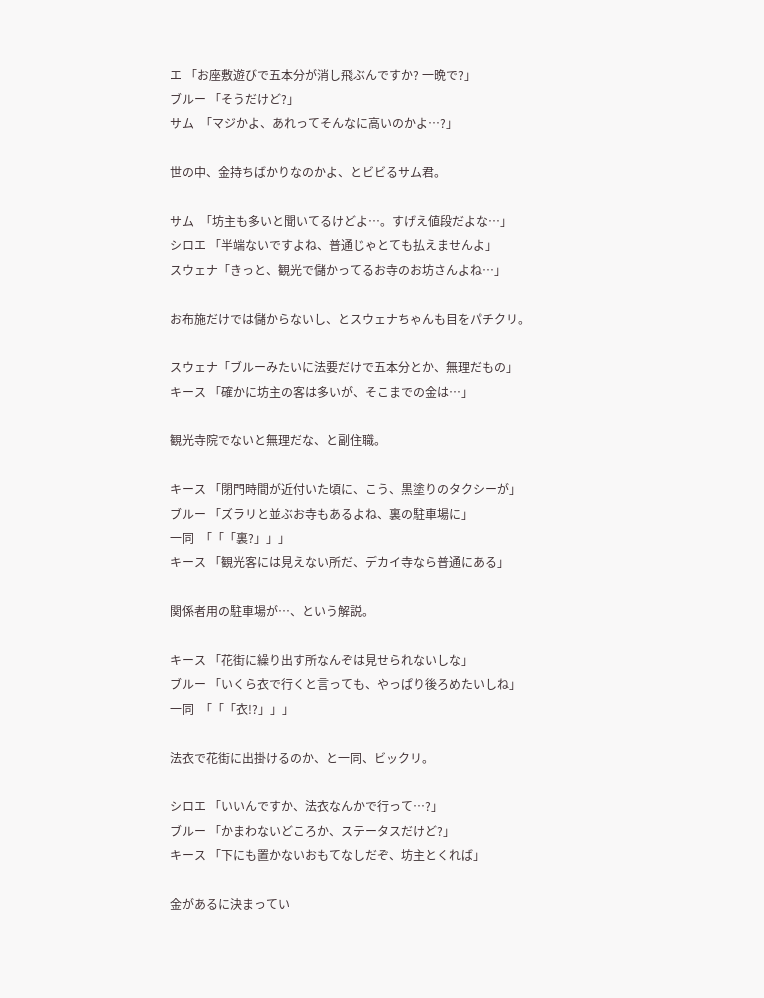エ 「お座敷遊びで五本分が消し飛ぶんですか? 一晩で?」
ブルー 「そうだけど?」
サム  「マジかよ、あれってそんなに高いのかよ…?」

世の中、金持ちばかりなのかよ、とビビるサム君。

サム  「坊主も多いと聞いてるけどよ…。すげえ値段だよな…」
シロエ 「半端ないですよね、普通じゃとても払えませんよ」
スウェナ「きっと、観光で儲かってるお寺のお坊さんよね…」

お布施だけでは儲からないし、とスウェナちゃんも目をパチクリ。

スウェナ「ブルーみたいに法要だけで五本分とか、無理だもの」
キース 「確かに坊主の客は多いが、そこまでの金は…」

観光寺院でないと無理だな、と副住職。

キース 「閉門時間が近付いた頃に、こう、黒塗りのタクシーが」
ブルー 「ズラリと並ぶお寺もあるよね、裏の駐車場に」
一同  「「「裏?」」」
キース 「観光客には見えない所だ、デカイ寺なら普通にある」

関係者用の駐車場が…、という解説。

キース 「花街に繰り出す所なんぞは見せられないしな」
ブルー 「いくら衣で行くと言っても、やっぱり後ろめたいしね」
一同  「「「衣!?」」」

法衣で花街に出掛けるのか、と一同、ビックリ。

シロエ 「いいんですか、法衣なんかで行って…?」
ブルー 「かまわないどころか、ステータスだけど?」
キース 「下にも置かないおもてなしだぞ、坊主とくれば」

金があるに決まってい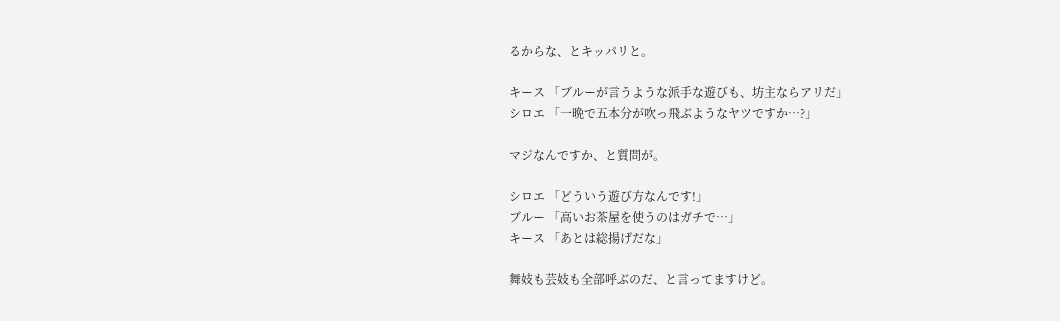るからな、とキッパリと。

キース 「ブルーが言うような派手な遊びも、坊主ならアリだ」
シロエ 「一晩で五本分が吹っ飛ぶようなヤツですか…?」

マジなんですか、と質問が。

シロエ 「どういう遊び方なんです!」
ブルー 「高いお茶屋を使うのはガチで…」
キース 「あとは総揚げだな」

舞妓も芸妓も全部呼ぶのだ、と言ってますけど。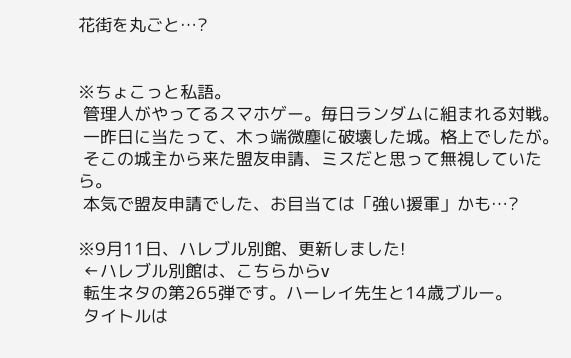花街を丸ごと…?


※ちょこっと私語。
 管理人がやってるスマホゲー。毎日ランダムに組まれる対戦。
 一昨日に当たって、木っ端微塵に破壊した城。格上でしたが。
 そこの城主から来た盟友申請、ミスだと思って無視していたら。
 本気で盟友申請でした、お目当ては「強い援軍」かも…?

※9月11日、ハレブル別館、更新しました!
 ←ハレブル別館は、こちらからv
 転生ネタの第265弾です。ハーレイ先生と14歳ブルー。
 タイトルは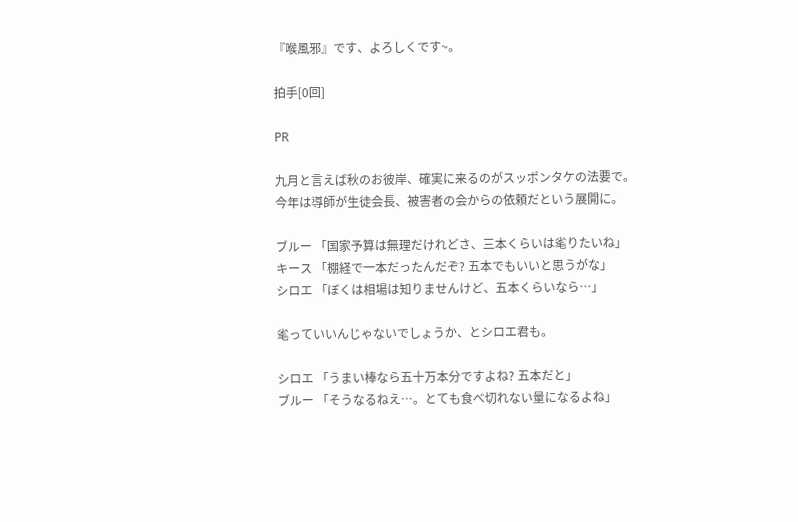『喉風邪』です、よろしくです~。

拍手[0回]

PR

九月と言えば秋のお彼岸、確実に来るのがスッポンタケの法要で。
今年は導師が生徒会長、被害者の会からの依頼だという展開に。

ブルー 「国家予算は無理だけれどさ、三本くらいは毟りたいね」
キース 「棚経で一本だったんだぞ? 五本でもいいと思うがな」
シロエ 「ぼくは相場は知りませんけど、五本くらいなら…」

毟っていいんじゃないでしょうか、とシロエ君も。

シロエ 「うまい棒なら五十万本分ですよね? 五本だと」
ブルー 「そうなるねえ…。とても食べ切れない量になるよね」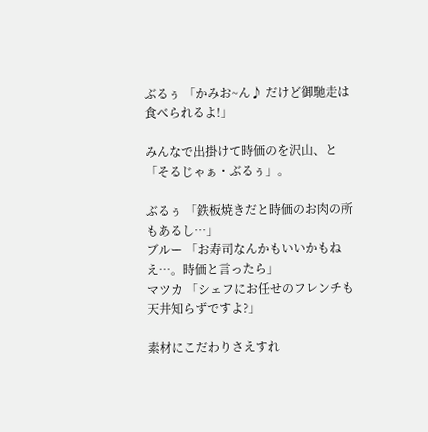ぶるぅ 「かみお~ん♪ だけど御馳走は食べられるよ!」

みんなで出掛けて時価のを沢山、と「そるじゃぁ・ぶるぅ」。

ぶるぅ 「鉄板焼きだと時価のお肉の所もあるし…」
ブルー 「お寿司なんかもいいかもねえ…。時価と言ったら」
マツカ 「シェフにお任せのフレンチも天井知らずですよ?」

素材にこだわりさえすれ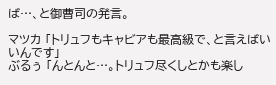ば…、と御曹司の発言。

マツカ 「トリュフもキャビアも最高級で、と言えばいいんです」
ぶるぅ 「んとんと…。トリュフ尽くしとかも楽し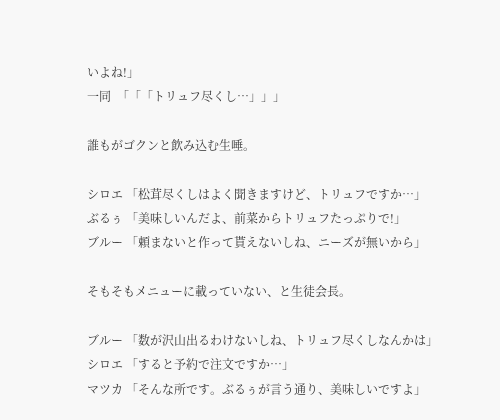いよね!」
一同  「「「トリュフ尽くし…」」」

誰もがゴクンと飲み込む生唾。

シロエ 「松茸尽くしはよく聞きますけど、トリュフですか…」
ぶるぅ 「美味しいんだよ、前菜からトリュフたっぷりで!」
ブルー 「頼まないと作って貰えないしね、ニーズが無いから」

そもそもメニューに載っていない、と生徒会長。

ブルー 「数が沢山出るわけないしね、トリュフ尽くしなんかは」
シロエ 「すると予約で注文ですか…」
マツカ 「そんな所です。ぶるぅが言う通り、美味しいですよ」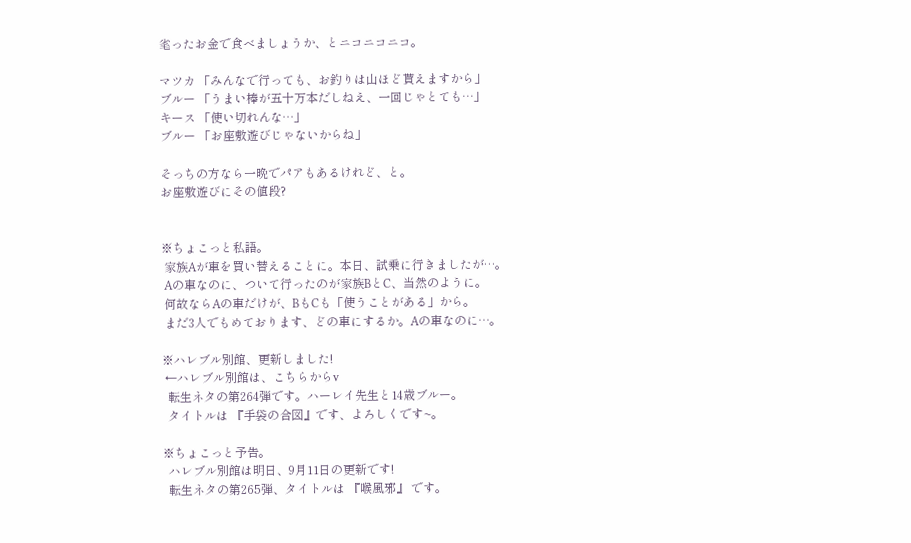毟ったお金で食べましょうか、とニコニコニコ。

マツカ 「みんなで行っても、お釣りは山ほど貰えますから」
ブルー 「うまい棒が五十万本だしねえ、一回じゃとても…」
キース 「使い切れんな…」
ブルー 「お座敷遊びじゃないからね」

そっちの方なら一晩でパアもあるけれど、と。
お座敷遊びにその値段?


※ちょこっと私語。
 家族Aが車を買い替えることに。本日、試乗に行きましたが…。
 Aの車なのに、ついて行ったのが家族BとC、当然のように。
 何故ならAの車だけが、BもCも「使うことがある」から。
 まだ3人でもめております、どの車にするか。Aの車なのに…。

※ハレブル別館、更新しました!
 ←ハレブル別館は、こちらからv
  転生ネタの第264弾です。ハーレイ先生と14歳ブルー。
  タイトルは 『手袋の合図』です、よろしくです~。

※ちょこっと予告。
  ハレブル別館は明日、9月11日の更新です!
  転生ネタの第265弾、タイトルは 『喉風邪』 です。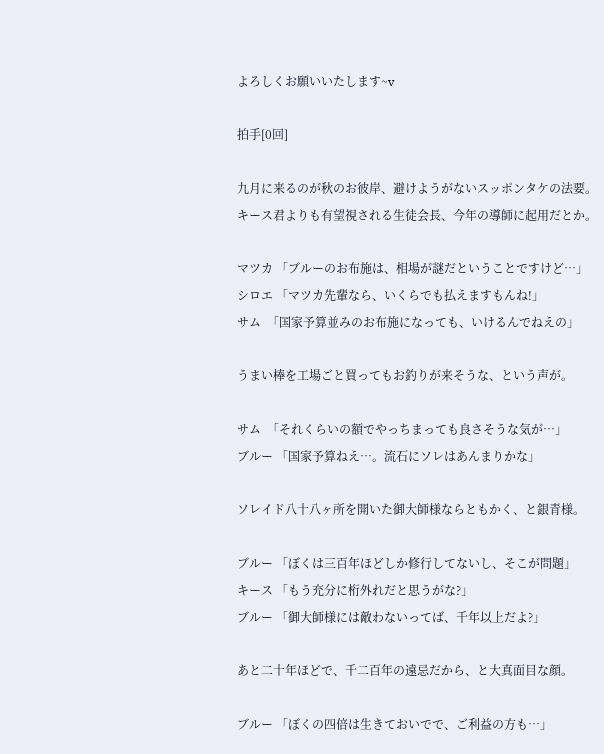よろしくお願いいたします~v

拍手[0回]

九月に来るのが秋のお彼岸、避けようがないスッポンタケの法要。
キース君よりも有望視される生徒会長、今年の導師に起用だとか。

マツカ 「ブルーのお布施は、相場が謎だということですけど…」
シロエ 「マツカ先輩なら、いくらでも払えますもんね!」
サム  「国家予算並みのお布施になっても、いけるんでねえの」

うまい棒を工場ごと買ってもお釣りが来そうな、という声が。

サム  「それくらいの額でやっちまっても良さそうな気が…」
ブルー 「国家予算ねえ…。流石にソレはあんまりかな」

ソレイド八十八ヶ所を開いた御大師様ならともかく、と銀青様。

ブルー 「ぼくは三百年ほどしか修行してないし、そこが問題」
キース 「もう充分に桁外れだと思うがな?」
ブルー 「御大師様には敵わないってば、千年以上だよ?」

あと二十年ほどで、千二百年の遠忌だから、と大真面目な顔。

ブルー 「ぼくの四倍は生きておいでで、ご利益の方も…」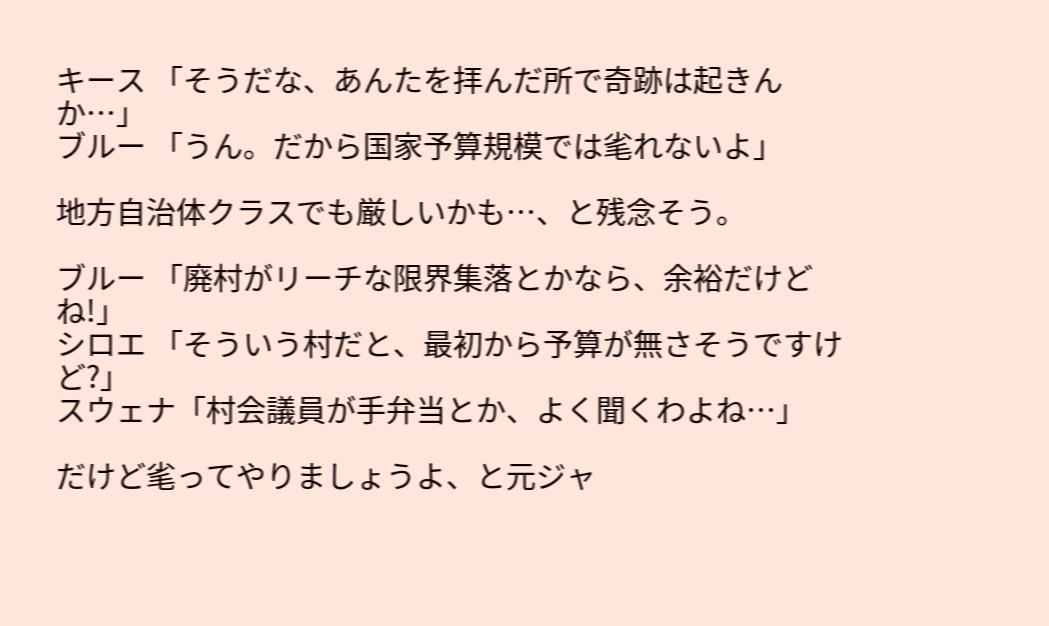キース 「そうだな、あんたを拝んだ所で奇跡は起きんか…」
ブルー 「うん。だから国家予算規模では毟れないよ」

地方自治体クラスでも厳しいかも…、と残念そう。

ブルー 「廃村がリーチな限界集落とかなら、余裕だけどね!」
シロエ 「そういう村だと、最初から予算が無さそうですけど?」
スウェナ「村会議員が手弁当とか、よく聞くわよね…」

だけど毟ってやりましょうよ、と元ジャ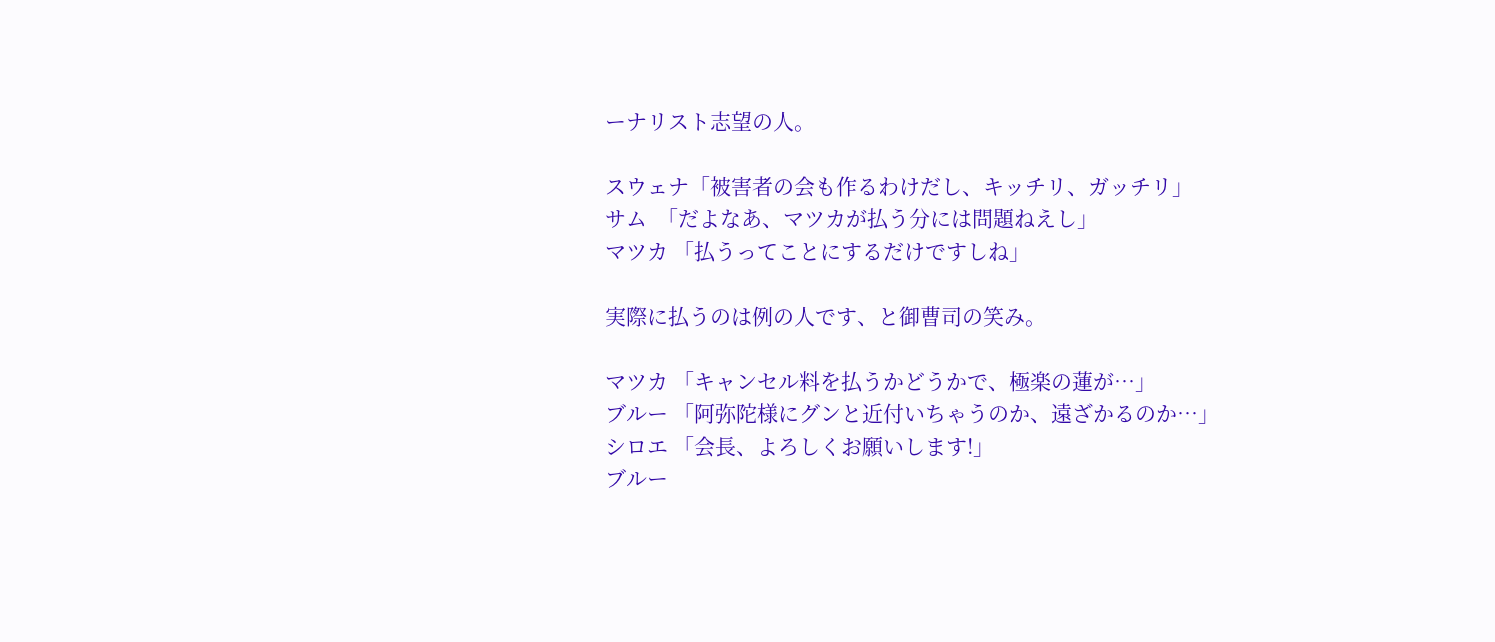ーナリスト志望の人。

スウェナ「被害者の会も作るわけだし、キッチリ、ガッチリ」
サム  「だよなあ、マツカが払う分には問題ねえし」
マツカ 「払うってことにするだけですしね」

実際に払うのは例の人です、と御曹司の笑み。

マツカ 「キャンセル料を払うかどうかで、極楽の蓮が…」
ブルー 「阿弥陀様にグンと近付いちゃうのか、遠ざかるのか…」
シロエ 「会長、よろしくお願いします!」
ブルー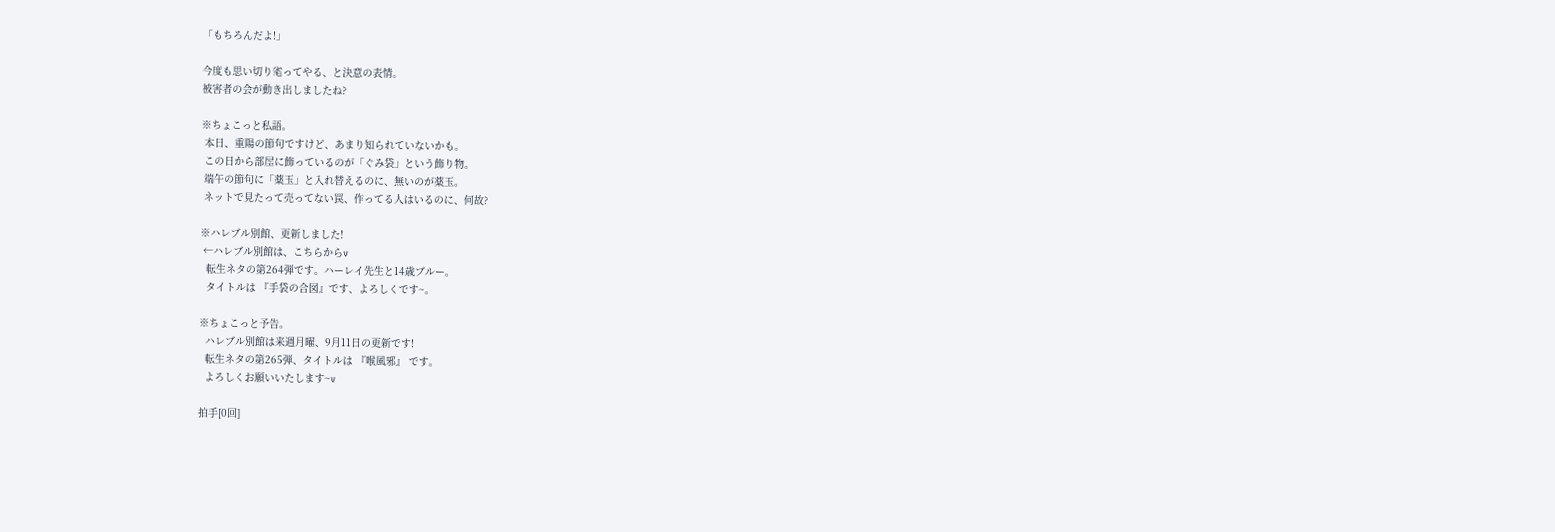「もちろんだよ!」

今度も思い切り毟ってやる、と決意の表情。
被害者の会が動き出しましたね?

※ちょこっと私語。
 本日、重陽の節句ですけど、あまり知られていないかも。
 この日から部屋に飾っているのが「ぐみ袋」という飾り物。
 端午の節句に「薬玉」と入れ替えるのに、無いのが薬玉。
 ネットで見たって売ってない罠、作ってる人はいるのに、何故?

※ハレブル別館、更新しました!
 ←ハレブル別館は、こちらからv
  転生ネタの第264弾です。ハーレイ先生と14歳ブルー。
  タイトルは 『手袋の合図』です、よろしくです~。

※ちょこっと予告。
  ハレブル別館は来週月曜、9月11日の更新です!
  転生ネタの第265弾、タイトルは 『喉風邪』 です。
  よろしくお願いいたします~v

拍手[0回]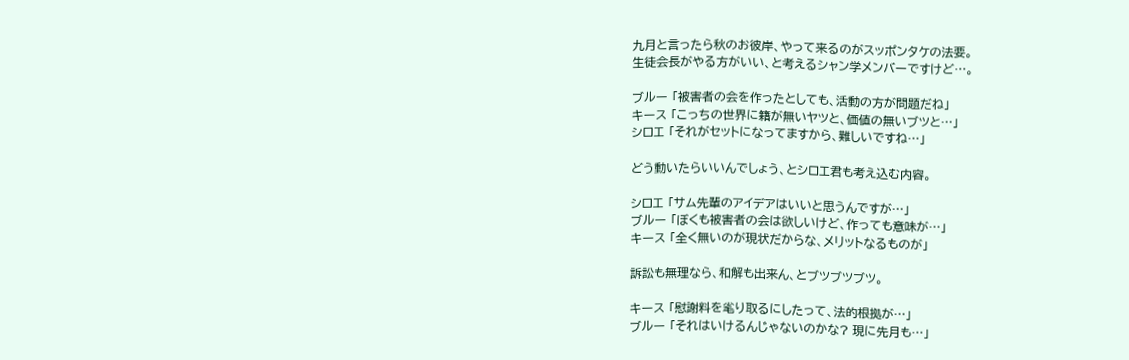九月と言ったら秋のお彼岸、やって来るのがスッポンタケの法要。
生徒会長がやる方がいい、と考えるシャン学メンバーですけど…。

ブルー 「被害者の会を作ったとしても、活動の方が問題だね」
キース 「こっちの世界に籍が無いヤツと、価値の無いブツと…」
シロエ 「それがセットになってますから、難しいですね…」

どう動いたらいいんでしょう、とシロエ君も考え込む内容。

シロエ 「サム先輩のアイデアはいいと思うんですが…」
ブルー 「ぼくも被害者の会は欲しいけど、作っても意味が…」
キース 「全く無いのが現状だからな、メリットなるものが」

訴訟も無理なら、和解も出来ん、とブツブツブツ。

キース 「慰謝料を毟り取るにしたって、法的根拠が…」
ブルー 「それはいけるんじゃないのかな? 現に先月も…」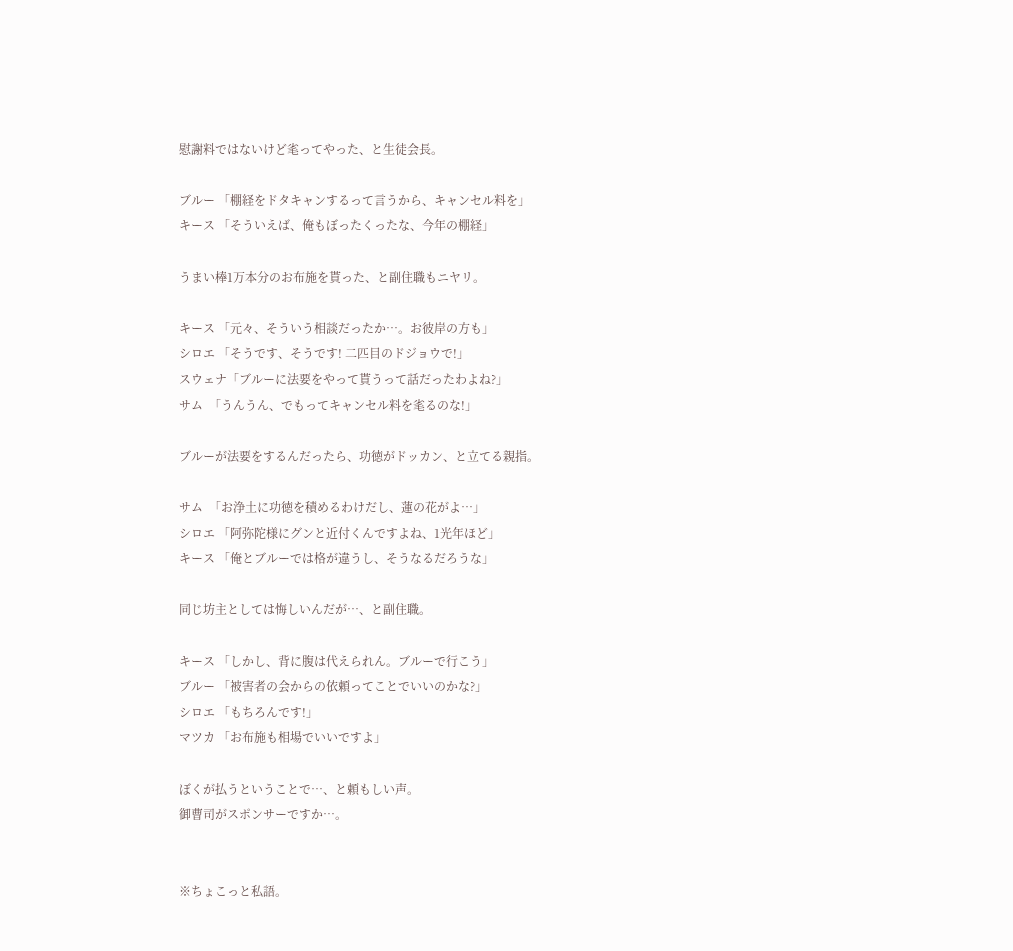慰謝料ではないけど毟ってやった、と生徒会長。

ブルー 「棚経をドタキャンするって言うから、キャンセル料を」
キース 「そういえば、俺もぼったくったな、今年の棚経」

うまい棒1万本分のお布施を貰った、と副住職もニヤリ。

キース 「元々、そういう相談だったか…。お彼岸の方も」
シロエ 「そうです、そうです! 二匹目のドジョウで!」
スウェナ「ブルーに法要をやって貰うって話だったわよね?」
サム  「うんうん、でもってキャンセル料を毟るのな!」

ブルーが法要をするんだったら、功徳がドッカン、と立てる親指。

サム  「お浄土に功徳を積めるわけだし、蓮の花がよ…」
シロエ 「阿弥陀様にグンと近付くんですよね、1光年ほど」
キース 「俺とブルーでは格が違うし、そうなるだろうな」

同じ坊主としては悔しいんだが…、と副住職。

キース 「しかし、背に腹は代えられん。ブルーで行こう」
ブルー 「被害者の会からの依頼ってことでいいのかな?」
シロエ 「もちろんです!」
マツカ 「お布施も相場でいいですよ」

ぼくが払うということで…、と頼もしい声。
御曹司がスポンサーですか…。


※ちょこっと私語。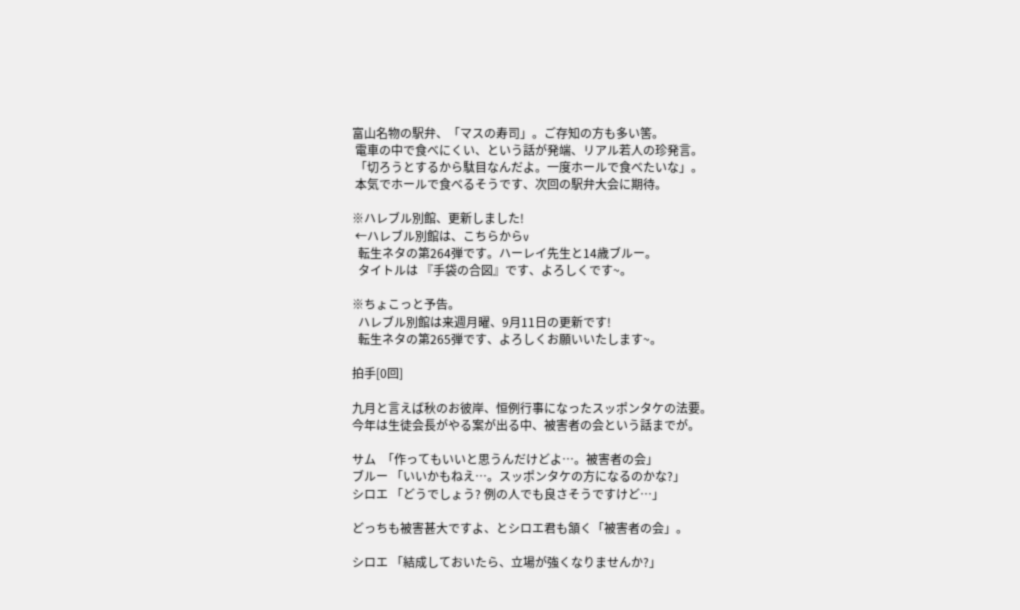富山名物の駅弁、「マスの寿司」。ご存知の方も多い筈。
 電車の中で食べにくい、という話が発端、リアル若人の珍発言。
 「切ろうとするから駄目なんだよ。一度ホールで食べたいな」。
 本気でホールで食べるそうです、次回の駅弁大会に期待。

※ハレブル別館、更新しました!
 ←ハレブル別館は、こちらからv
  転生ネタの第264弾です。ハーレイ先生と14歳ブルー。
  タイトルは 『手袋の合図』です、よろしくです~。

※ちょこっと予告。
  ハレブル別館は来週月曜、9月11日の更新です!
  転生ネタの第265弾です、よろしくお願いいたします~。

拍手[0回]

九月と言えば秋のお彼岸、恒例行事になったスッポンタケの法要。
今年は生徒会長がやる案が出る中、被害者の会という話までが。

サム  「作ってもいいと思うんだけどよ…。被害者の会」
ブルー 「いいかもねえ…。スッポンタケの方になるのかな?」
シロエ 「どうでしょう? 例の人でも良さそうですけど…」

どっちも被害甚大ですよ、とシロエ君も頷く「被害者の会」。

シロエ 「結成しておいたら、立場が強くなりませんか?」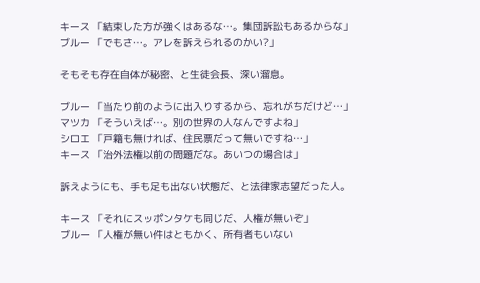キース 「結束した方が強くはあるな…。集団訴訟もあるからな」
ブルー 「でもさ…。アレを訴えられるのかい?」

そもそも存在自体が秘密、と生徒会長、深い溜息。

ブルー 「当たり前のように出入りするから、忘れがちだけど…」
マツカ 「そういえば…。別の世界の人なんですよね」
シロエ 「戸籍も無ければ、住民票だって無いですね…」
キース 「治外法権以前の問題だな。あいつの場合は」

訴えようにも、手も足も出ない状態だ、と法律家志望だった人。

キース 「それにスッポンタケも同じだ、人権が無いぞ」
ブルー 「人権が無い件はともかく、所有者もいない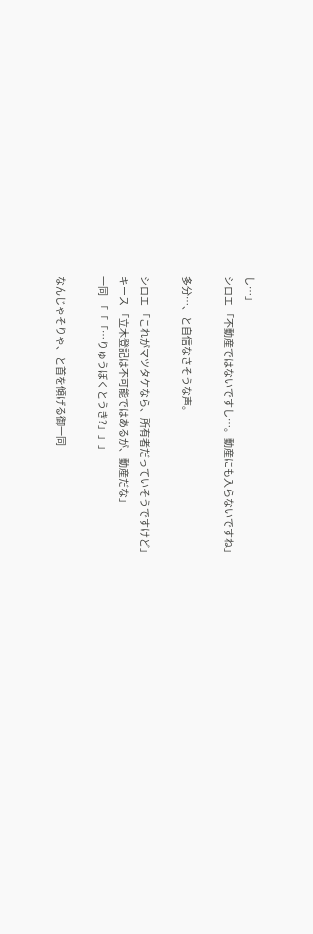し…」
シロエ 「不動産ではないですし…。動産にも入らないですね」

多分…、と自信なさそうな声。

シロエ 「これがマツタケなら、所有者だっていそうですけど」
キース 「立木登記は不可能ではあるが、動産だな」
一同  「「「…りゅうぼくとうき?」」」

なんじゃそりゃ、と首を傾げる御一同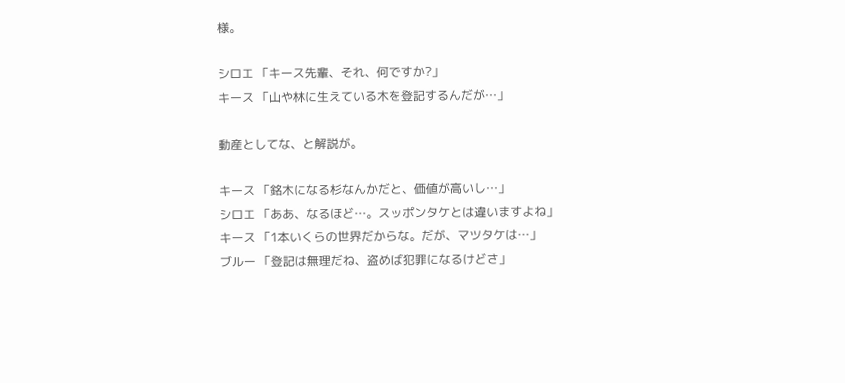様。

シロエ 「キース先輩、それ、何ですか?」
キース 「山や林に生えている木を登記するんだが…」

動産としてな、と解説が。

キース 「銘木になる杉なんかだと、価値が高いし…」
シロエ 「ああ、なるほど…。スッポンタケとは違いますよね」
キース 「1本いくらの世界だからな。だが、マツタケは…」
ブルー 「登記は無理だね、盗めば犯罪になるけどさ」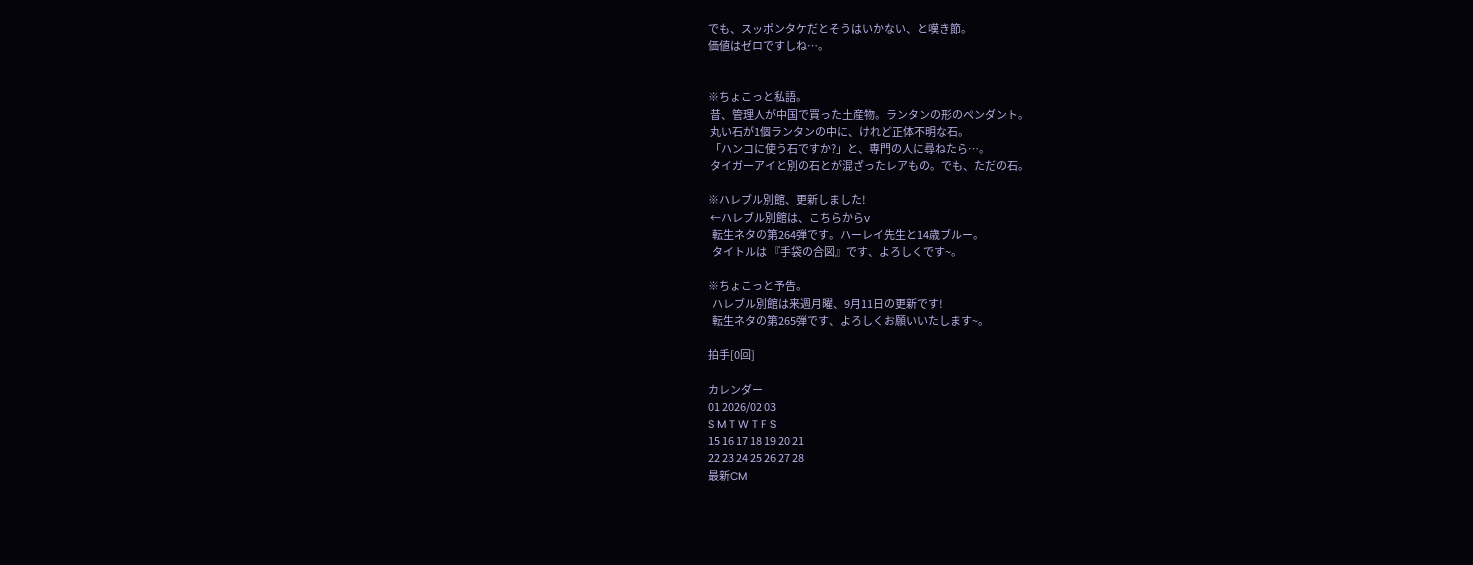でも、スッポンタケだとそうはいかない、と嘆き節。
価値はゼロですしね…。


※ちょこっと私語。
 昔、管理人が中国で買った土産物。ランタンの形のペンダント。
 丸い石が1個ランタンの中に、けれど正体不明な石。
 「ハンコに使う石ですか?」と、専門の人に尋ねたら…。
 タイガーアイと別の石とが混ざったレアもの。でも、ただの石。

※ハレブル別館、更新しました!
 ←ハレブル別館は、こちらからv
  転生ネタの第264弾です。ハーレイ先生と14歳ブルー。
  タイトルは 『手袋の合図』です、よろしくです~。

※ちょこっと予告。
  ハレブル別館は来週月曜、9月11日の更新です!
  転生ネタの第265弾です、よろしくお願いいたします~。

拍手[0回]

カレンダー
01 2026/02 03
S M T W T F S
15 16 17 18 19 20 21
22 23 24 25 26 27 28
最新CM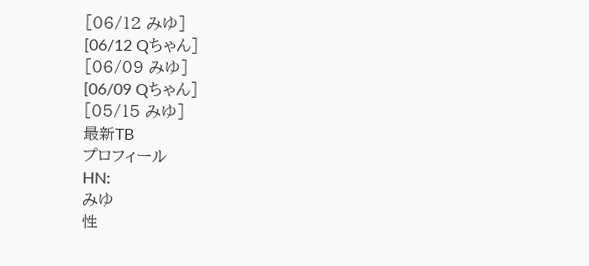[06/12 みゆ]
[06/12 Qちゃん]
[06/09 みゆ]
[06/09 Qちゃん]
[05/15 みゆ]
最新TB
プロフィール
HN:
みゆ
性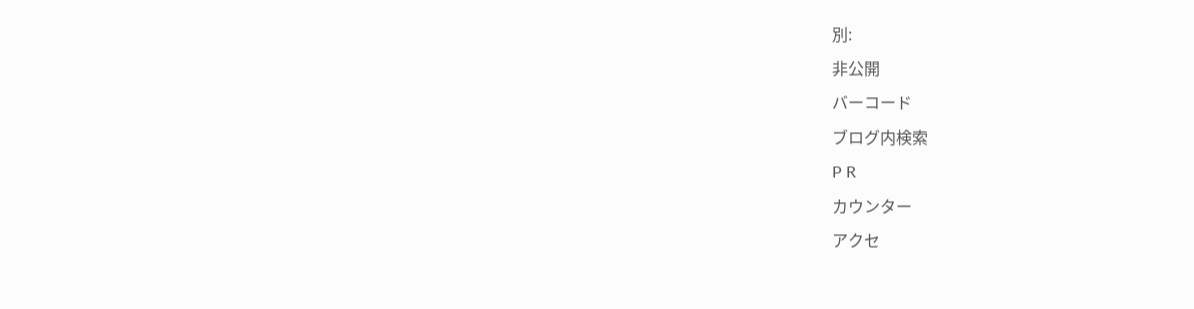別:
非公開
バーコード
ブログ内検索
P R
カウンター
アクセ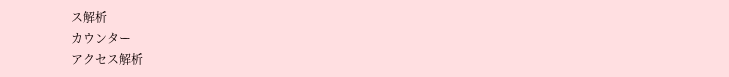ス解析
カウンター
アクセス解析